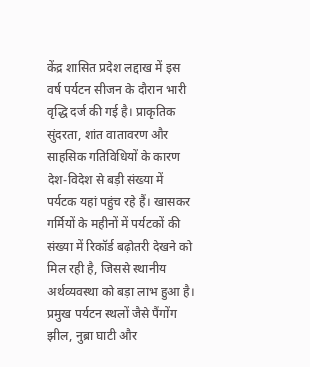केंद्र शासित प्रदेश लद्दाख में इस वर्ष पर्यटन सीजन के दौरान भारी वृद्धि दर्ज की गई है। प्राकृतिक सुंदरता, शांत वातावरण और साहसिक गतिविधियों के कारण देश-विदेश से बड़ी संख्या में पर्यटक यहां पहुंच रहे हैं। खासकर गर्मियों के महीनों में पर्यटकों की संख्या में रिकॉर्ड बढ़ोतरी देखने को मिल रही है, जिससे स्थानीय अर्थव्यवस्था को बड़ा लाभ हुआ है।
प्रमुख पर्यटन स्थलों जैसे पैंगोंग झील, नुब्रा घाटी और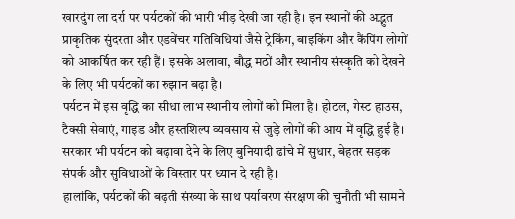खारदुंग ला दर्रा पर पर्यटकों की भारी भीड़ देखी जा रही है। इन स्थानों की अद्भुत प्राकृतिक सुंदरता और एडवेंचर गतिविधियां जैसे ट्रेकिंग, बाइकिंग और कैंपिंग लोगों को आकर्षित कर रही हैं। इसके अलावा, बौद्ध मठों और स्थानीय संस्कृति को देखने के लिए भी पर्यटकों का रुझान बढ़ा है।
पर्यटन में इस वृद्धि का सीधा लाभ स्थानीय लोगों को मिला है। होटल, गेस्ट हाउस, टैक्सी सेवाएं, गाइड और हस्तशिल्प व्यवसाय से जुड़े लोगों की आय में वृद्धि हुई है। सरकार भी पर्यटन को बढ़ावा देने के लिए बुनियादी ढांचे में सुधार, बेहतर सड़क संपर्क और सुविधाओं के विस्तार पर ध्यान दे रही है।
हालांकि, पर्यटकों की बढ़ती संख्या के साथ पर्यावरण संरक्षण की चुनौती भी सामने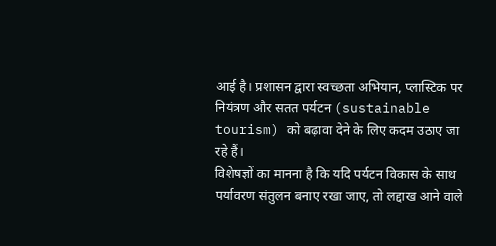आई है। प्रशासन द्वारा स्वच्छता अभियान, प्लास्टिक पर नियंत्रण और सतत पर्यटन (sustainable tourism) को बढ़ावा देने के लिए कदम उठाए जा रहे हैं।
विशेषज्ञों का मानना है कि यदि पर्यटन विकास के साथ पर्यावरण संतुलन बनाए रखा जाए, तो लद्दाख आने वाले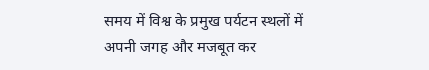समय में विश्व के प्रमुख पर्यटन स्थलों में अपनी जगह और मजबूत कर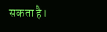सकता है।